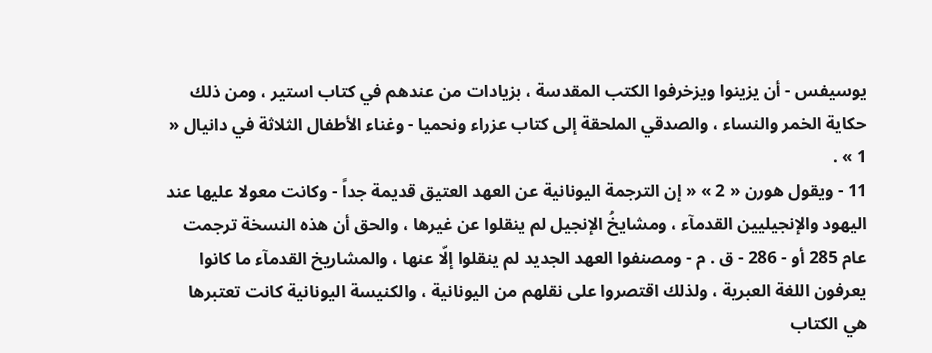يوسيفس - أن يزينوا ويزخرفوا الكتب المقدسة ، بزيادات من عندهم في كتاب استير ، ومن ذلك حكاية الخمر والنساء ، والصدقي الملحقة إلى كتاب عزراء ونحميا - وغناء الأطفال الثلاثة في دانيال « 1 » .
11 - ويقول هورن « 2 » « إن الترجمة اليونانية عن العهد العتيق قديمة جداً - وكانت معولا عليها عند اليهود والإنجيليين القدمآء ، ومشايخُ الإنجيل لم ينقلوا عن غيرها ، والحق أن هذه النسخة ترجمت عام 285 أو - 286 - ق . م - ومصنفوا العهد الجديد لم ينقلوا إلّا عنها ، والمشاريخ القدمآء ما كانوا يعرفون اللغة العبرية ، ولذلك اقتصروا على نقلهم من اليونانية ، والكنيسة اليونانية كانت تعتبرها هي الكتاب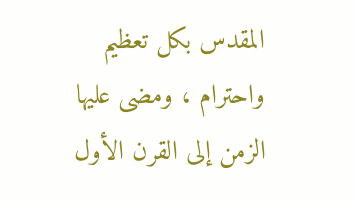المقدس بكل تعظيم واحترام ، ومضى عليها الزمن إلى القرن الأول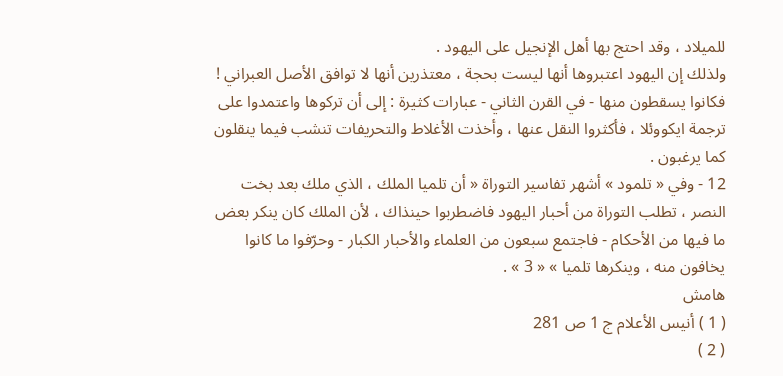للميلاد ، وقد احتج بها أهل الإنجيل على اليهود .
ولذلك إن اليهود اعتبروها أنها ليست بحجة ، معتذرين أنها لا توافق الأصل العبراني ! فكانوا يسقطون منها - في القرن الثاني - عبارات كثيرة : إلى أن تركوها واعتمدوا على ترجمة ايكووئلا ، فأكثروا النقل عنها ، وأخذت الأغلاط والتحريفات تنشب فيما ينقلون كما يرغبون .
12 - وفي « تلمود » أشهر تفاسير التوراة « أن تلميا الملك ، الذي ملك بعد بخت النصر ، تطلب التوراة من أحبار اليهود فاضطربوا حينذاك ، لأن الملك كان ينكر بعض ما فيها من الأحكام - فاجتمع سبعون من العلماء والأحبار الكبار - وحرّفوا ما كانوا يخافون منه ، وينكرها تلميا » « 3 » .
هامش
( 1 ) أنيس الأعلام ج 1 ص 281
( 2 )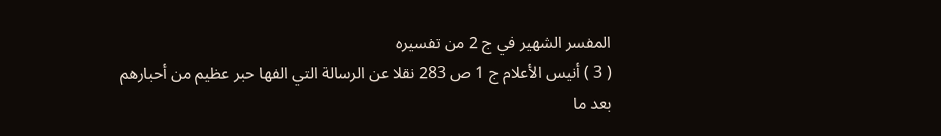المفسر الشهير في ج 2 من تفسيره
( 3 ) أنيس الأعلام ج 1 ص 283 نقلا عن الرسالة التي الفها حبر عظيم من أحبارهم بعد ما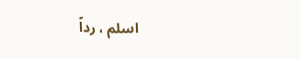اسلم ، رداً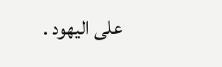على اليهود .